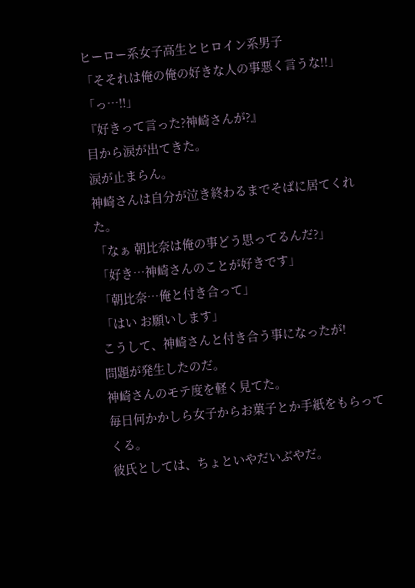ヒーロー系女子高生とヒロイン系男子
「そそれは俺の俺の好きな人の事悪く言うな!!」
「っ…‼」
『好きって言った?神崎さんが?』
目から涙が出てきた。
涙が止まらん。
神崎さんは自分が泣き終わるまでそばに居てくれた。
「なぁ 朝比奈は俺の事どう思ってるんだ?」
「好き…神崎さんのことが好きです」
「朝比奈…俺と付き合って」
「はい お願いします」
こうして、神崎さんと付き合う事になったが!
問題が発生したのだ。
神崎さんのモテ度を軽く見てた。
毎日何かかしら女子からお菓子とか手紙をもらってくる。
彼氏としては、ちょといやだいぶやだ。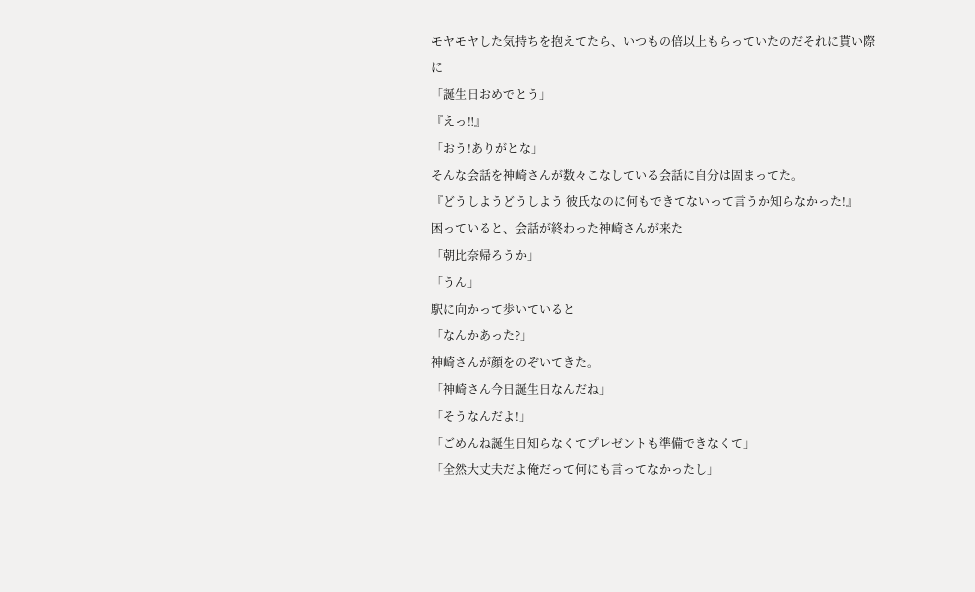モヤモヤした気持ちを抱えてたら、いつもの倍以上もらっていたのだそれに貰い際に
「誕生日おめでとう」
『えっ‼』
「おう!ありがとな」
そんな会話を神崎さんが数々こなしている会話に自分は固まってた。
『どうしようどうしよう 彼氏なのに何もできてないって言うか知らなかった!』
困っていると、会話が終わった神崎さんが来た
「朝比奈帰ろうか」
「うん」
駅に向かって歩いていると
「なんかあった?」
神崎さんが顔をのぞいてきた。
「神崎さん今日誕生日なんだね」
「そうなんだよ!」
「ごめんね誕生日知らなくてプレゼントも準備できなくて」
「全然大丈夫だよ俺だって何にも言ってなかったし」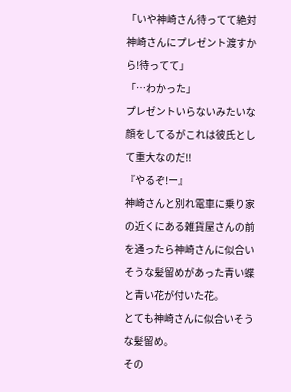「いや神崎さん待ってて絶対神崎さんにプレゼント渡すから!待ってて」
「…わかった」
プレゼントいらないみたいな顔をしてるがこれは彼氏として重大なのだ!!
『やるぞ!ー』
神崎さんと別れ電車に乗り家の近くにある雑貨屋さんの前を通ったら神崎さんに似合いそうな髪留めがあった青い蝶と青い花が付いた花。
とても神崎さんに似合いそうな髪留め。
その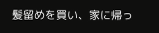髪留めを買い、家に帰っ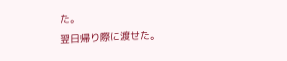た。
翌日帰り際に渡せた。